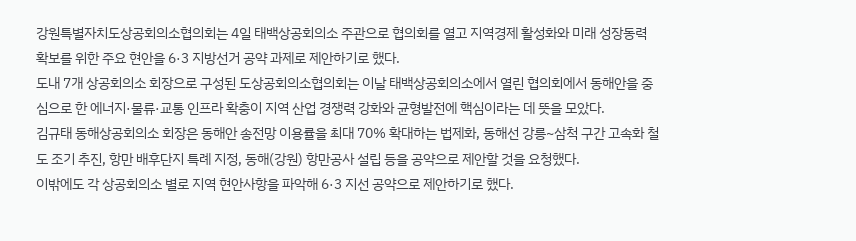강원특별자치도상공회의소협의회는 4일 태백상공회의소 주관으로 협의회를 열고 지역경제 활성화와 미래 성장동력 확보를 위한 주요 현안을 6·3 지방선거 공약 과제로 제안하기로 했다.
도내 7개 상공회의소 회장으로 구성된 도상공회의소협의회는 이날 태백상공회의소에서 열린 협의회에서 동해안을 중심으로 한 에너지·물류·교통 인프라 확충이 지역 산업 경쟁력 강화와 균형발전에 핵심이라는 데 뜻을 모았다.
김규태 동해상공회의소 회장은 동해안 송전망 이용률을 최대 70% 확대하는 법제화, 동해선 강릉~삼척 구간 고속화 철도 조기 추진, 항만 배후단지 특례 지정, 동해(강원) 항만공사 설립 등을 공약으로 제안할 것을 요청했다.
이밖에도 각 상공회의소 별로 지역 현안사항을 파악해 6·3 지선 공약으로 제안하기로 했다.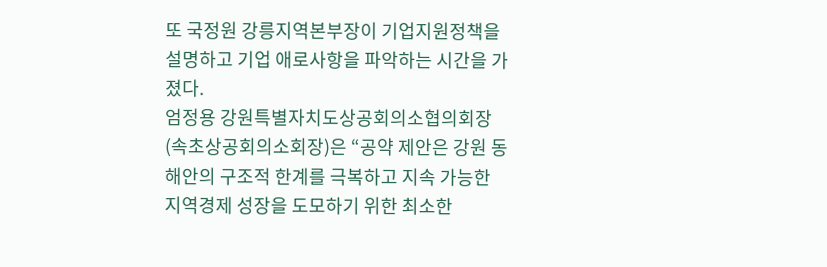또 국정원 강릉지역본부장이 기업지원정책을 설명하고 기업 애로사항을 파악하는 시간을 가졌다.
엄정용 강원특별자치도상공회의소협의회장(속초상공회의소회장)은 “공약 제안은 강원 동해안의 구조적 한계를 극복하고 지속 가능한 지역경제 성장을 도모하기 위한 최소한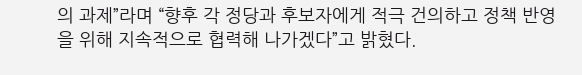의 과제”라며 “향후 각 정당과 후보자에게 적극 건의하고 정책 반영을 위해 지속적으로 협력해 나가겠다”고 밝혔다.